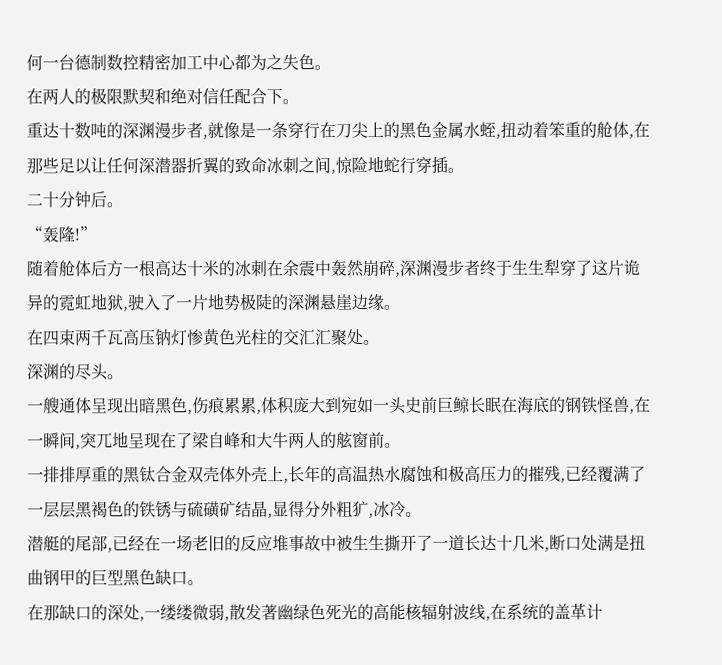何一台德制数控精密加工中心都为之失色。
在两人的极限默契和绝对信任配合下。
重达十数吨的深渊漫步者,就像是一条穿行在刀尖上的黑色金属水蛭,扭动着笨重的舱体,在那些足以让任何深潜器折翼的致命冰刺之间,惊险地蛇行穿插。
二十分钟后。
“轰隆!”
随着舱体后方一根高达十米的冰刺在余震中轰然崩碎,深渊漫步者终于生生犁穿了这片诡异的霓虹地狱,驶入了一片地势极陡的深渊悬崖边缘。
在四束两千瓦高压钠灯惨黄色光柱的交汇汇聚处。
深渊的尽头。
一艘通体呈现出暗黑色,伤痕累累,体积庞大到宛如一头史前巨鲸长眠在海底的钢铁怪兽,在一瞬间,突兀地呈现在了梁自峰和大牛两人的舷窗前。
一排排厚重的黑钛合金双壳体外壳上,长年的高温热水腐蚀和极高压力的摧残,已经覆满了一层层黑褐色的铁锈与硫磺矿结晶,显得分外粗犷,冰冷。
潜艇的尾部,已经在一场老旧的反应堆事故中被生生撕开了一道长达十几米,断口处满是扭曲钢甲的巨型黑色缺口。
在那缺口的深处,一缕缕微弱,散发著幽绿色死光的高能核辐射波线,在系统的盖革计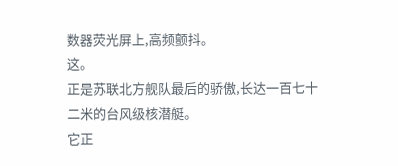数器荧光屏上,高频颤抖。
这。
正是苏联北方舰队最后的骄傲,长达一百七十二米的台风级核潜艇。
它正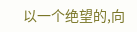以一个绝望的,向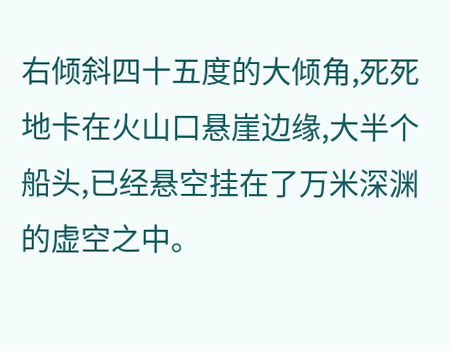右倾斜四十五度的大倾角,死死地卡在火山口悬崖边缘,大半个船头,已经悬空挂在了万米深渊的虚空之中。